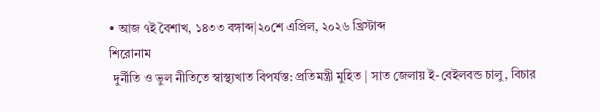• আজ ৭ই বৈশাখ, ১৪৩৩ বঙ্গাব্দ|২০শে এপ্রিল, ২০২৬ খ্রিস্টাব্দ
শিরোনাম
 দুর্নীতি ও ভুল নীতিতে স্বাস্থ্যখাত বিপর্যস্ত: প্রতিমন্ত্রী মুহিত | সাত জেলায় ই-বেইলবন্ড চালু, বিচার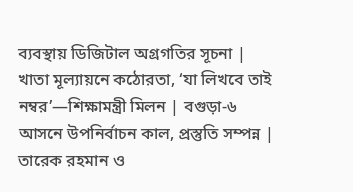ব্যবস্থায় ডিজিটাল অগ্রগতির সূচনা | খাতা মূল্যায়নে কঠোরতা, ‘যা লিখবে তাই নম্বর’—শিক্ষামন্ত্রী মিলন | বগুড়া-৬ আসনে উপনির্বাচন কাল, প্রস্তুতি সম্পন্ন | তারেক রহমান ও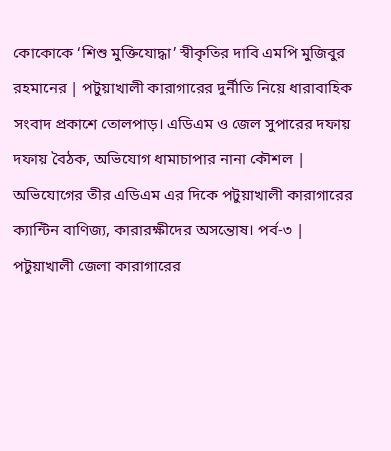কোকোকে ‘শিশু মুক্তিযোদ্ধা’ স্বীকৃতির দাবি এমপি মুজিবুর রহমানের | পটুয়াখালী কারাগারের দুর্নীতি নিয়ে ধারাবাহিক সংবাদ প্রকাশে তোলপাড়। এডিএম ও জেল সুপারের দফায় দফায় বৈঠক, অভিযোগ ধামাচাপার নানা কৌশল | অভিযোগের তীর এডিএম এর দিকে পটুয়াখালী কারাগারের ক্যান্টিন বাণিজ্য, কারারক্ষীদের অসন্তোষ। পর্ব-৩ | পটুয়াখালী জেলা কারাগারের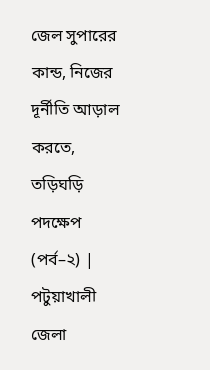জেল সুপারের কান্ড, নিজের দূর্নীতি আড়াল করতে, তড়িঘড়ি পদক্ষেপ (পর্ব–২) | পটুয়াখালী জেলা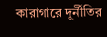কারাগারে দূর্নীতির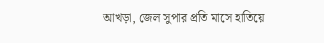আখড়া, জেল সুপার প্রতি মাসে হাতিয়ে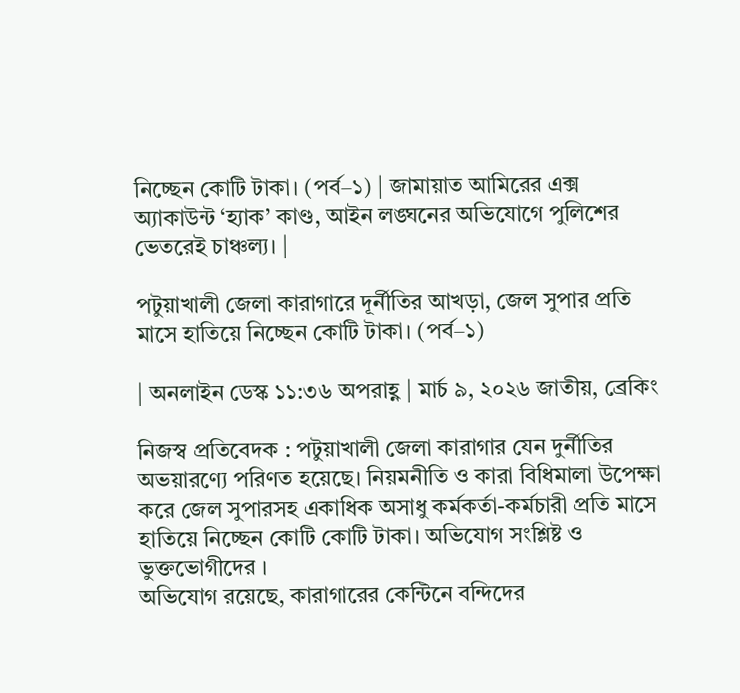নিচ্ছেন কোটি টাকা। (পর্ব–১) | জামায়াত আমিরের এক্স অ্যাকাউন্ট ‘হ্যাক’ কাণ্ড, আইন লঙ্ঘনের অভিযোগে পুলিশের ভেতরেই চাঞ্চল্য। |

পটুয়াখালী জেলা কারাগারে দূর্নীতির আখড়া, জেল সুপার প্রতি মাসে হাতিয়ে নিচ্ছেন কোটি টাকা। (পর্ব–১)

| অনলাইন ডেস্ক ১১:৩৬ অপরাহ্ণ | মার্চ ৯, ২০২৬ জাতীয়, ব্রেকিং

নিজস্ব প্রতিবেদক : পটুয়াখালী জেলা কারাগার যেন দুর্নীতির অভয়ারণ্যে পরিণত হয়েছে। নিয়মনীতি ও কারা বিধিমালা উপেক্ষা করে জেল সুপারসহ একাধিক অসাধু কর্মকর্তা-কর্মচারী প্রতি মাসে হাতিয়ে নিচ্ছেন কোটি কোটি টাকা। অভিযোগ সংশ্লিষ্ট ও ভুক্তভোগীদের ।
অভিযোগ রয়েছে, কারাগারের কেন্টিনে বন্দিদের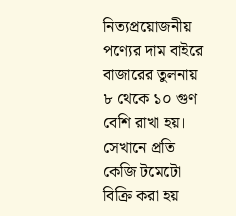নিত্যপ্রয়োজনীয় পণ্যের দাম বাইরে বাজারের তুলনায় ৮ থেকে ১০ গুণ বেশি রাখা হয়। সেখানে প্রতি কেজি টমেটো বিক্রি করা হয়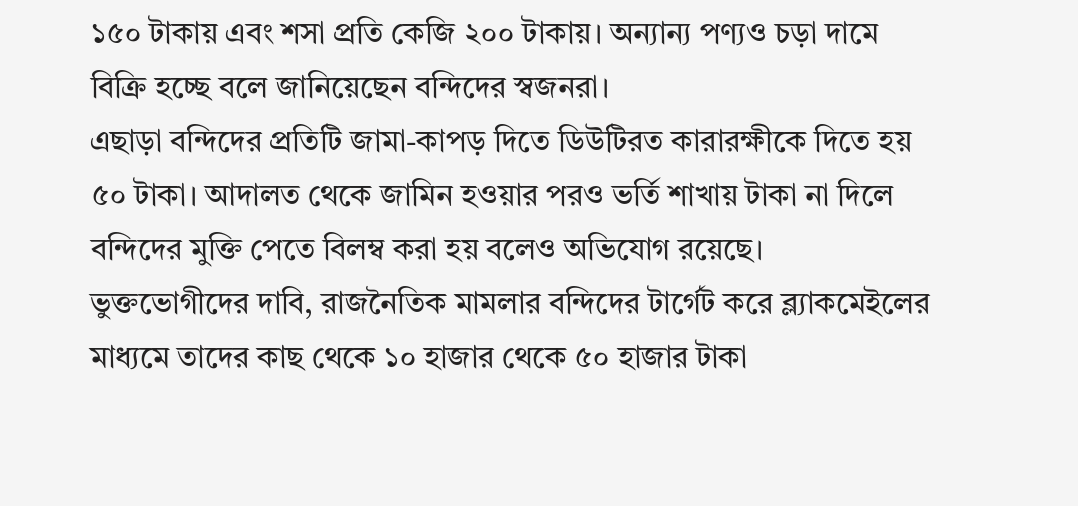১৫০ টাকায় এবং শসা প্রতি কেজি ২০০ টাকায়। অন্যান্য পণ্যও চড়া দামে বিক্রি হচ্ছে বলে জানিয়েছেন বন্দিদের স্বজনরা।
এছাড়া বন্দিদের প্রতিটি জামা-কাপড় দিতে ডিউটিরত কারারক্ষীকে দিতে হয় ৫০ টাকা। আদালত থেকে জামিন হওয়ার পরও ভর্তি শাখায় টাকা না দিলে বন্দিদের মুক্তি পেতে বিলম্ব করা হয় বলেও অভিযোগ রয়েছে।
ভুক্তভোগীদের দাবি, রাজনৈতিক মামলার বন্দিদের টার্গেট করে ব্ল্যাকমেইলের মাধ্যমে তাদের কাছ থেকে ১০ হাজার থেকে ৫০ হাজার টাকা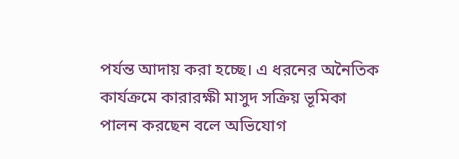পর্যন্ত আদায় করা হচ্ছে। এ ধরনের অনৈতিক কার্যক্রমে কারারক্ষী মাসুদ সক্রিয় ভূমিকা পালন করছেন বলে অভিযোগ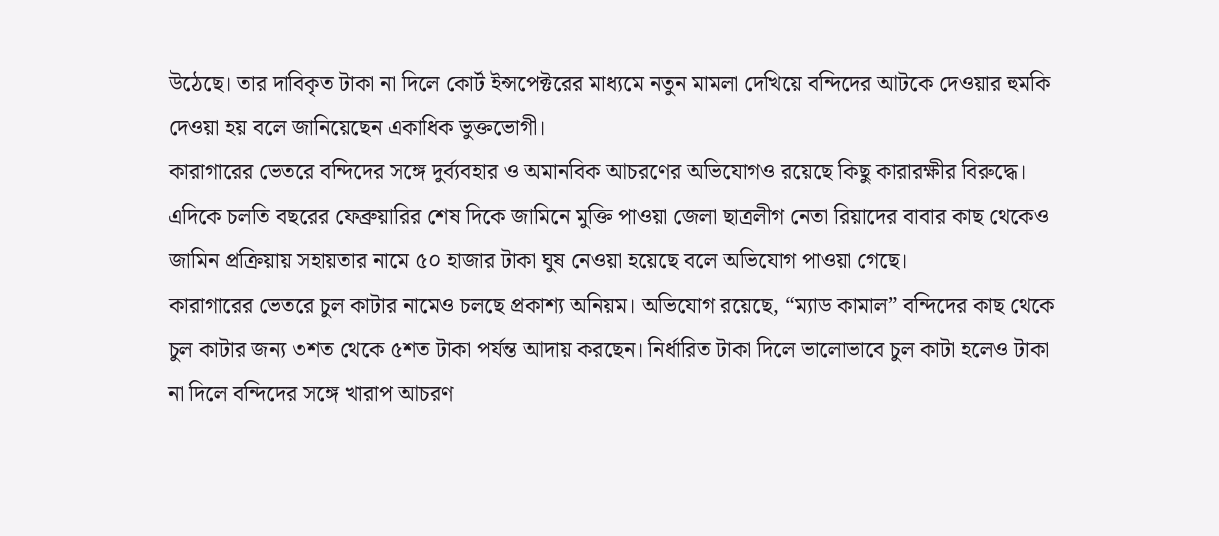উঠেছে। তার দাবিকৃত টাকা না দিলে কোর্ট ইন্সপেক্টরের মাধ্যমে নতুন মামলা দেখিয়ে বন্দিদের আটকে দেওয়ার হুমকি দেওয়া হয় বলে জানিয়েছেন একাধিক ভুক্তভোগী।
কারাগারের ভেতরে বন্দিদের সঙ্গে দুর্ব্যবহার ও অমানবিক আচরণের অভিযোগও রয়েছে কিছু কারারক্ষীর বিরুদ্ধে।
এদিকে চলতি বছরের ফেব্রুয়ারির শেষ দিকে জামিনে মুক্তি পাওয়া জেলা ছাত্রলীগ নেতা রিয়াদের বাবার কাছ থেকেও জামিন প্রক্রিয়ায় সহায়তার নামে ৫০ হাজার টাকা ঘুষ নেওয়া হয়েছে বলে অভিযোগ পাওয়া গেছে।
কারাগারের ভেতরে চুল কাটার নামেও চলছে প্রকাশ্য অনিয়ম। অভিযোগ রয়েছে, “ম্যাড কামাল” বন্দিদের কাছ থেকে চুল কাটার জন্য ৩শত থেকে ৫শত টাকা পর্যন্ত আদায় করছেন। নির্ধারিত টাকা দিলে ভালোভাবে চুল কাটা হলেও টাকা না দিলে বন্দিদের সঙ্গে খারাপ আচরণ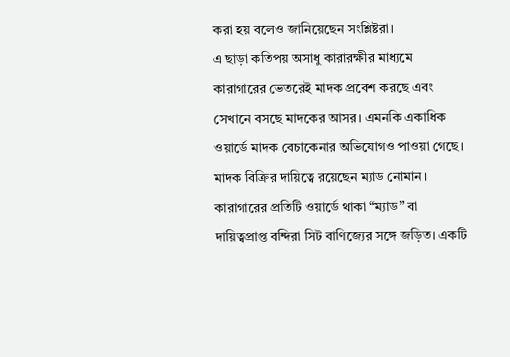করা হয় বলেও জানিয়েছেন সংশ্লিষ্টরা।
এ ছাড়া কতিপয় অসাধু কারারক্ষীর মাধ্যমে কারাগারের ভেতরেই মাদক প্রবেশ করছে এবং সেখানে বসছে মাদকের আসর। এমনকি একাধিক ওয়ার্ডে মাদক বেচাকেনার অভিযোগও পাওয়া গেছে। মাদক বিক্রির দায়িত্বে রয়েছেন ম্যাড নোমান।
কারাগারের প্রতিটি ওয়ার্ডে থাকা “ম্যাড” বা দায়িত্বপ্রাপ্ত বন্দিরা সিট বাণিজ্যের সঙ্গে জড়িত। একটি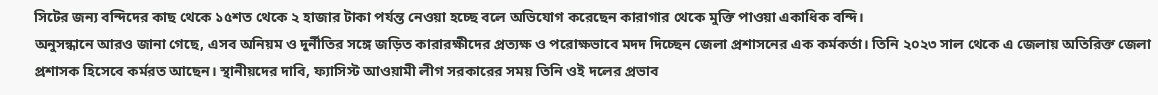সিটের জন্য বন্দিদের কাছ থেকে ১৫শত থেকে ২ হাজার টাকা পর্যন্ত নেওয়া হচ্ছে বলে অভিযোগ করেছেন কারাগার থেকে মুক্তি পাওয়া একাধিক বন্দি।
অনুসন্ধানে আরও জানা গেছে, এসব অনিয়ম ও দুর্নীতির সঙ্গে জড়িত কারারক্ষীদের প্রত্যক্ষ ও পরোক্ষভাবে মদদ দিচ্ছেন জেলা প্রশাসনের এক কর্মকর্তা। তিনি ২০২৩ সাল থেকে এ জেলায় অতিরিক্ত জেলা প্রশাসক হিসেবে কর্মরত আছেন। স্থানীয়দের দাবি, ফ্যাসিস্ট আওয়ামী লীগ সরকারের সময় তিনি ওই দলের প্রভাব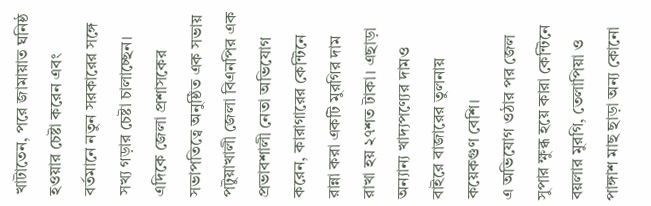খাটাতেন, পরে জামায়াত ঘনিষ্ঠ হওয়ার চেষ্টা করেন এবং বর্তমানে নতুন সরকারের সঙ্গে সখ্য গড়ার চেষ্টা চালাচ্ছেন।
এদিকে জেলা প্রশাসকের সভাপতিত্বে অনুষ্ঠিত এক সভায় পটুয়াখালী জেলা বিএনপির এক প্রভাবশালী নেতা অভিযোগ করেন, কারাগারের কেন্টিনে রান্না করা একটি মুরগির দাম রাখা হয় ২৭শত টাকা। এছাড়া অন্যান্য খাদ্যপণ্যের দামও বাইরে বাজারের তুলনায় কয়েকগুণ বেশি।
এ অভিযোগ ওঠার পর জেল সুপার ক্ষুব্ধ হয়ে কারা কেন্টিনে বয়লার মুরগি, তেলাপিয়া ও পাঙ্গাশ মাছ ছাড়া অন্য কোনো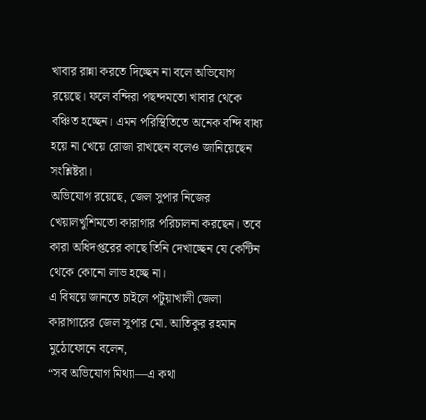খাবার রান্না করতে দিচ্ছেন না বলে অভিযোগ রয়েছে। ফলে বন্দিরা পছন্দমতো খাবার থেকে বঞ্চিত হচ্ছেন। এমন পরিস্থিতিতে অনেক বন্দি বাধ্য হয়ে না খেয়ে রোজা রাখছেন বলেও জানিয়েছেন সংশ্লিষ্টরা।
অভিযোগ রয়েছে, জেল সুপার নিজের খেয়ালখুশিমতো কারাগার পরিচালনা করছেন। তবে কারা অধিদপ্তরের কাছে তিনি দেখাচ্ছেন যে কেন্টিন থেকে কোনো লাভ হচ্ছে না।
এ বিষয়ে জানতে চাইলে পটুয়াখালী জেলা কারাগারের জেল সুপার মো. আতিকুর রহমান মুঠোফোনে বলেন,
“সব অভিযোগ মিথ্যা—এ কথা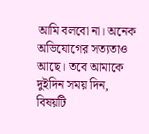আমি বলবো না। অনেক অভিযোগের সত্যতাও আছে। তবে আমাকে দুইদিন সময় দিন, বিষয়টি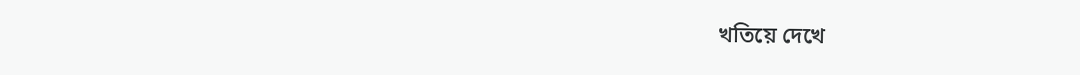খতিয়ে দেখে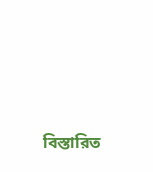বিস্তারিত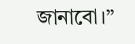জানাবো।”